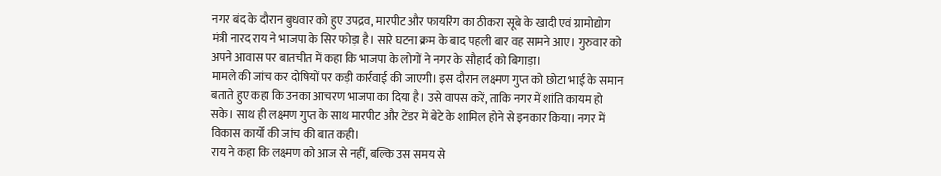नगर बंद के दौरान बुधवार को हुए उपद्रव, मारपीट और फायरिंग का ठीकरा सूबे के खादी एवं ग्रामोद्योग मंत्री नारद राय ने भाजपा के सिर फोड़ा है। सारे घटना क्रम के बाद पहली बार वह सामने आए। गुरुवार को अपने आवास पर बातचीत में कहा कि भाजपा के लोगों ने नगर के सौहार्द को बिगाड़ा।
मामले की जांच कर दोषियों पर कड़ी कार्रवाई की जाएगी। इस दौरान लक्ष्मण गुप्त को छोटा भाई के समान बताते हुए कहा कि उनका आचरण भाजपा का दिया है। उसे वापस करें, ताकि नगर में शांति कायम हो सके। साथ ही लक्ष्मण गुप्त के साथ मारपीट और टेंडर में बेटे के शामिल होने से इनकार किया। नगर में विकास कार्यों की जांच की बात कही।
राय ने कहा कि लक्ष्मण को आज से नहीं, बल्कि उस समय से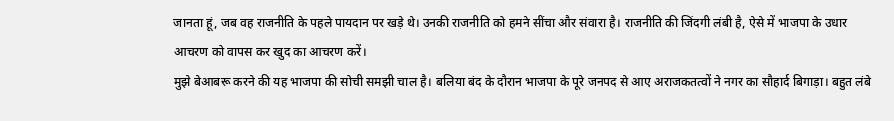जानता हूं, जब वह राजनीति के पहले पायदान पर खड़े थे। उनकी राजनीति को हमने सींचा और संवारा है। राजनीति की जिंदगी लंबी है, ऐसे में भाजपा के उधार आचरण को वापस कर खुद का आचरण करें।
मुझे बेआबरू करने की यह भाजपा की सोची समझी चाल है। बलिया बंद के दौरान भाजपा के पूरे जनपद से आए अराजकतत्वों ने नगर का सौहार्द बिगाड़ा। बहुत लंबे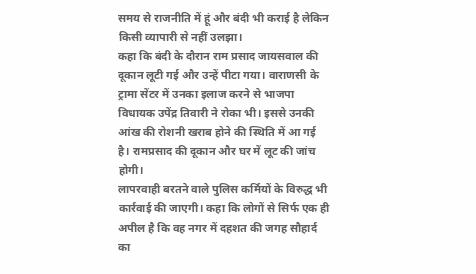समय से राजनीति में हूं और बंदी भी कराई है लेकिन किसी व्यापारी से नहीं उलझा।
कहा कि बंदी के दौरान राम प्रसाद जायसवाल की दूकान लूटी गई और उन्हें पीटा गया। वाराणसी के ट्रामा सेंटर में उनका इलाज करने से भाजपा विधायक उपेंद्र तिवारी ने रोका भी। इससे उनकी आंख की रोशनी खराब होने की स्थिति में आ गई है। रामप्रसाद की दूकान और घर में लूट की जांच होगी।
लापरवाही बरतने वाले पुलिस कर्मियों के विरुद्ध भी कार्रवाई की जाएगी। कहा कि लोगों से सिर्फ एक ही अपील है कि वह नगर में दहशत की जगह सौहार्द का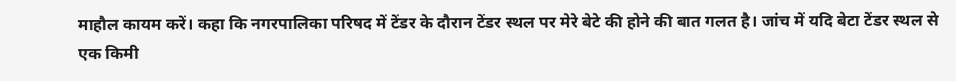माहौल कायम करें। कहा कि नगरपालिका परिषद में टेंडर के दौरान टेंडर स्थल पर मेरे बेटे की होने की बात गलत है। जांच में यदि बेटा टेंडर स्थल से एक किमी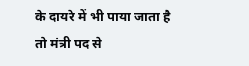के दायरे में भी पाया जाता है तो मंत्री पद से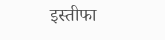इस्तीफा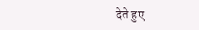देते हुए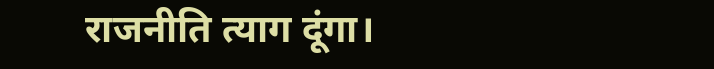राजनीति त्याग दूंगा।